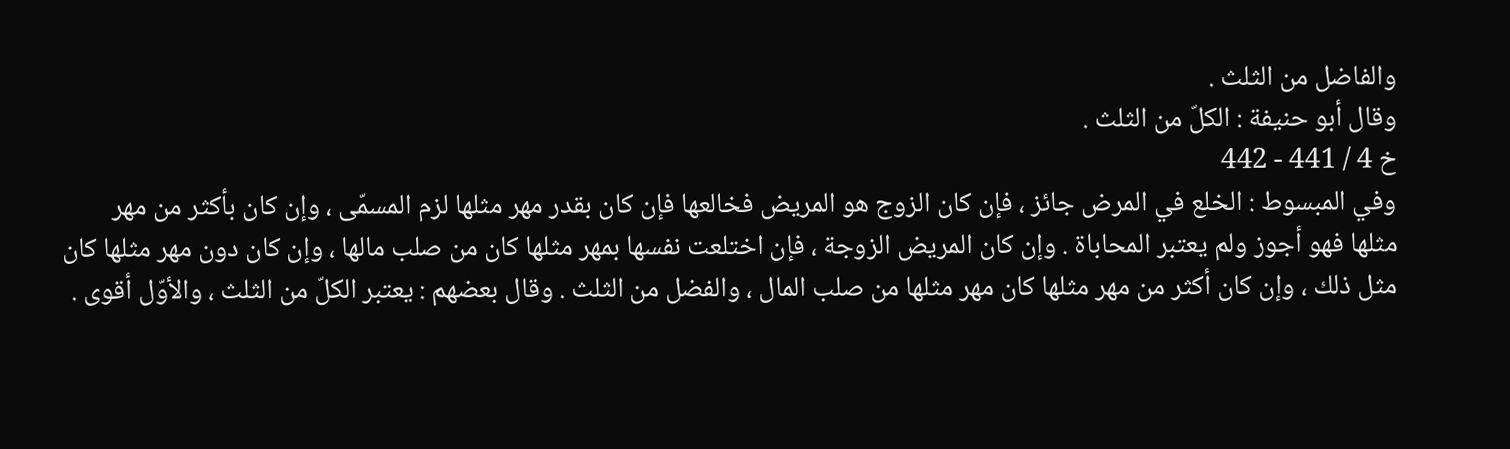والفاضل من الثلث .
وقال أبو حنيفة : الكلّ من الثلث .
خ 4 / 441 - 442
وفي المبسوط : الخلع في المرض جائز ، فإن كان الزوج هو المريض فخالعها فإن كان بقدر مهر مثلها لزم المسمّى ، وإن كان بأكثر من مهر مثلها فهو أجوز ولم يعتبر المحاباة . وإن كان المريض الزوجة ، فإن اختلعت نفسها بمهر مثلها كان من صلب مالها ، وإن كان دون مهر مثلها كان مثل ذلك ، وإن كان أكثر من مهر مثلها كان مهر مثلها من صلب المال ، والفضل من الثلث . وقال بعضهم : يعتبر الكلّ من الثلث ، والأوّل أقوى .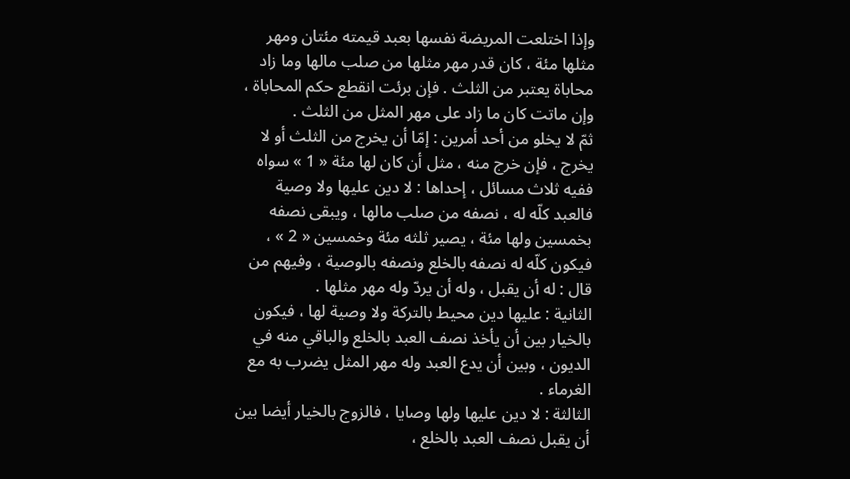وإذا اختلعت المريضة نفسها بعبد قيمته مئتان ومهر مثلها مئة ، كان قدر مهر مثلها من صلب مالها وما زاد محاباة يعتبر من الثلث . فإن برئت انقطع حكم المحاباة ، وإن ماتت كان ما زاد على مهر المثل من الثلث .
ثمّ لا يخلو من أحد أمرين : إمّا أن يخرج من الثلث أو لا يخرج ، فإن خرج منه ، مثل أن كان لها مئة « 1 » سواه ففيه ثلاث مسائل ، إحداها : لا دين عليها ولا وصية فالعبد كلّه له ، نصفه من صلب مالها ، ويبقى نصفه بخمسين ولها مئة ، يصير ثلثه مئة وخمسين « 2 » ، فيكون كلّه له نصفه بالخلع ونصفه بالوصية ، وفيهم من قال : له أن يقبل ، وله أن يردّ وله مهر مثلها .
الثانية : عليها دين محيط بالتركة ولا وصية لها ، فيكون بالخيار بين أن يأخذ نصف العبد بالخلع والباقي منه في الديون ، وبين أن يدع العبد وله مهر المثل يضرب به مع الغرماء .
الثالثة : لا دين عليها ولها وصايا ، فالزوج بالخيار أيضا بين أن يقبل نصف العبد بالخلع ،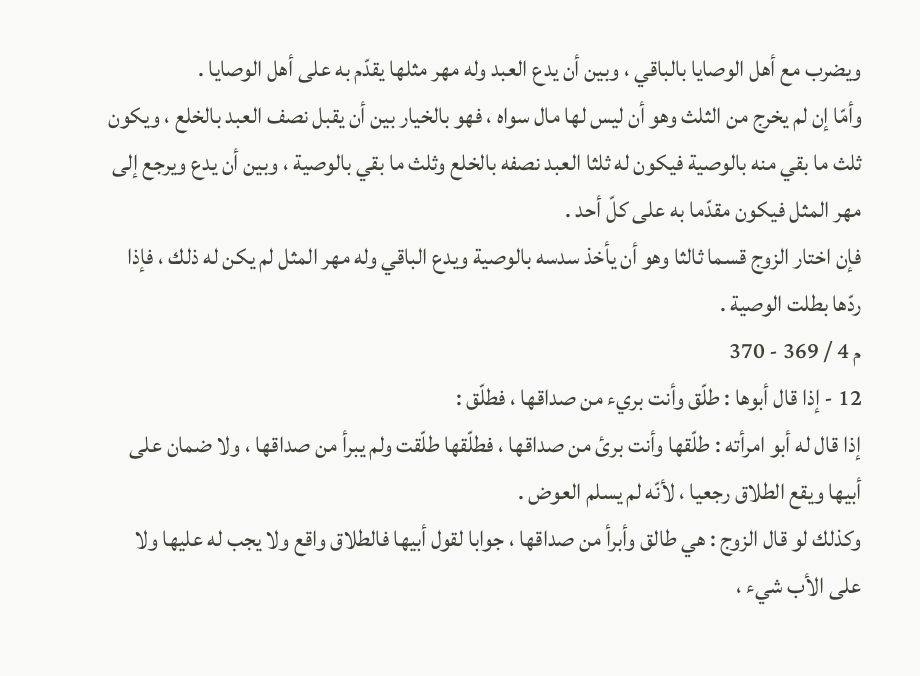ويضرب مع أهل الوصايا بالباقي ، وبين أن يدع العبد وله مهر مثلها يقدّم به على أهل الوصايا .
وأمّا إن لم يخرج من الثلث وهو أن ليس لها مال سواه ، فهو بالخيار بين أن يقبل نصف العبد بالخلع ، ويكون ثلث ما بقي منه بالوصية فيكون له ثلثا العبد نصفه بالخلع وثلث ما بقي بالوصية ، وبين أن يدع ويرجع إلى مهر المثل فيكون مقدّما به على كلّ أحد .
فإن اختار الزوج قسما ثالثا وهو أن يأخذ سدسه بالوصية ويدع الباقي وله مهر المثل لم يكن له ذلك ، فإذا ردّها بطلت الوصية .
م 4 / 369 - 370
12 - إذا قال أبوها : طلّق وأنت بريء من صداقها ، فطلّق :
إذا قال له أبو امرأته : طلّقها وأنت برئ من صداقها ، فطلّقها طلّقت ولم يبرأ من صداقها ، ولا ضمان على أبيها ويقع الطلاق رجعيا ، لأنّه لم يسلم العوض .
وكذلك لو قال الزوج : هي طالق وأبرأ من صداقها ، جوابا لقول أبيها فالطلاق واقع ولا يجب له عليها ولا على الأب شيء ،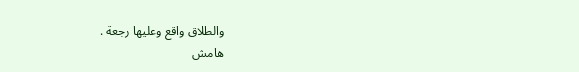والطلاق واقع وعليها رجعة .
هامش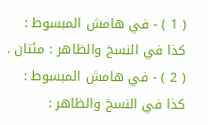( 1 ) - في هامش المبسوط : كذا في النسخ والظاهر : مئتان .
( 2 ) - في هامش المبسوط : كذا في النسخ والظاهر :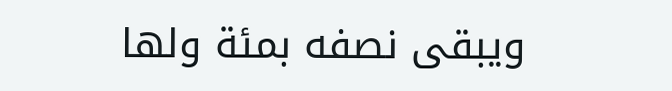ويبقى نصفه بمئة ولها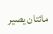مائتان يصير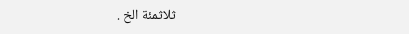ثلاثمئة الخ .